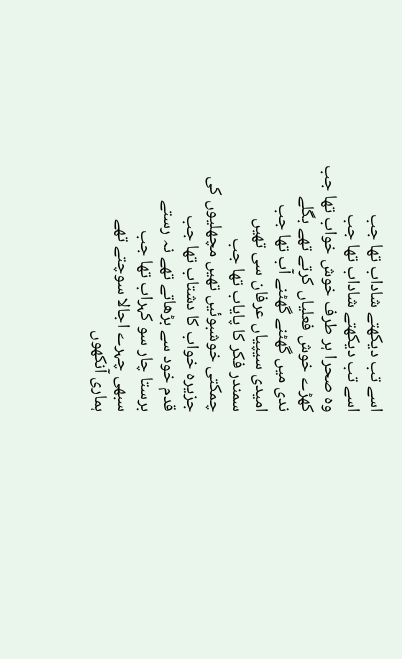اسے تب دیکھتے شاداب تھا جب
اسے تب دیکھتے شاداب تھا جب
وہ صحرا ہر طرف خوش خواب تھا جب
کھڑے خوش فعلیاں کرتے تھے بگلے
ندی میں گھٹنے گھٹنے آب تھا جب
امیدی سیپیاں عرفان سی تھیں
سمندر فکر کا پایاب تھا جب
چمکتی خوشبوئیں تھیں مچھلیوں کی
جزیرہ خواب کا دشتاب تھا جب
قدم خود سے بڑھاتے تھے نہ رستے
برستا چار سو کہراب تھا جب
سبھی چہرے اجالا سوچتے تھے
ہماری آنکھوں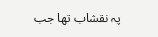پہ نقشاب تھا جب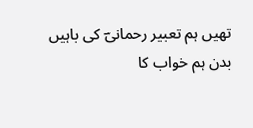تھیں ہم تعبیر رحمانیؔ کی باہیں
بدن ہم خواب کا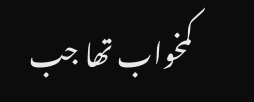کمخواب تھا جب